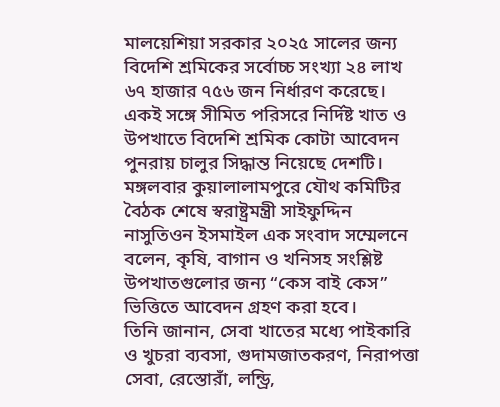মালয়েশিয়া সরকার ২০২৫ সালের জন্য বিদেশি শ্রমিকের সর্বোচ্চ সংখ্যা ২৪ লাখ ৬৭ হাজার ৭৫৬ জন নির্ধারণ করেছে। একই সঙ্গে সীমিত পরিসরে নির্দিষ্ট খাত ও উপখাতে বিদেশি শ্রমিক কোটা আবেদন পুনরায় চালুর সিদ্ধান্ত নিয়েছে দেশটি।
মঙ্গলবার কুয়ালালামপুরে যৌথ কমিটির বৈঠক শেষে স্বরাষ্ট্রমন্ত্রী সাইফুদ্দিন নাসুতিওন ইসমাইল এক সংবাদ সম্মেলনে বলেন, কৃষি, বাগান ও খনিসহ সংশ্লিষ্ট উপখাতগুলোর জন্য “কেস বাই কেস” ভিত্তিতে আবেদন গ্রহণ করা হবে।
তিনি জানান, সেবা খাতের মধ্যে পাইকারি ও খুচরা ব্যবসা, গুদামজাতকরণ, নিরাপত্তা সেবা, রেস্তোরাঁ, লন্ড্রি,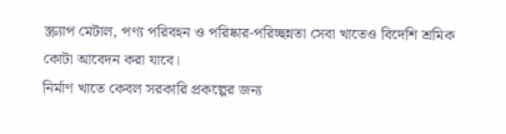স্ক্র্যাপ মেটাল, পণ্য পরিবহন ও পরিষ্কার-পরিচ্ছন্নতা সেবা খাতেও বিদেশি শ্রমিক কোটা আবেদন করা যাবে।
নির্মাণ খাতে কেবল সরকারি প্রকল্পের জন্য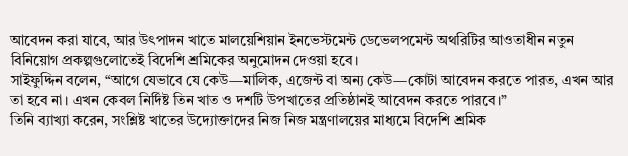আবেদন করা যাবে, আর উৎপাদন খাতে মালয়েশিয়ান ইনভেস্টমেন্ট ডেভেলপমেন্ট অথরিটির আওতাধীন নতুন বিনিয়োগ প্রকল্পগুলোতেই বিদেশি শ্রমিকের অনুমোদন দেওয়া হবে।
সাইফুদ্দিন বলেন, “আগে যেভাবে যে কেউ—মালিক, এজেন্ট বা অন্য কেউ—কোটা আবেদন করতে পারত, এখন আর তা হবে না। এখন কেবল নির্দিষ্ট তিন খাত ও দশটি উপখাতের প্রতিষ্ঠানই আবেদন করতে পারবে।”
তিনি ব্যাখ্যা করেন, সংশ্লিষ্ট খাতের উদ্যোক্তাদের নিজ নিজ মন্ত্রণালয়ের মাধ্যমে বিদেশি শ্রমিক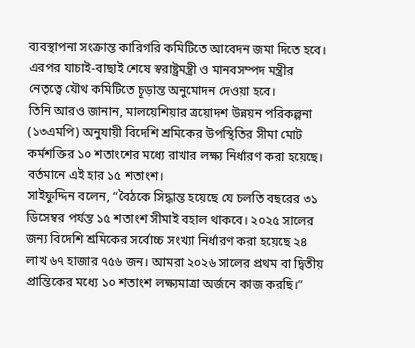ব্যবস্থাপনা সংক্রান্ত কারিগরি কমিটিতে আবেদন জমা দিতে হবে। এরপর যাচাই-বাছাই শেষে স্বরাষ্ট্রমন্ত্রী ও মানবসম্পদ মন্ত্রীর নেতৃত্বে যৌথ কমিটিতে চূড়ান্ত অনুমোদন দেওয়া হবে।
তিনি আরও জানান, মালয়েশিয়ার ত্রয়োদশ উন্নয়ন পরিকল্পনা (১৩এমপি) অনুযায়ী বিদেশি শ্রমিকের উপস্থিতির সীমা মোট কর্মশক্তির ১০ শতাংশের মধ্যে রাখার লক্ষ্য নির্ধারণ করা হয়েছে। বর্তমানে এই হার ১৫ শতাংশ।
সাইফুদ্দিন বলেন, “বৈঠকে সিদ্ধান্ত হয়েছে যে চলতি বছরের ৩১ ডিসেম্বর পর্যন্ত ১৫ শতাংশ সীমাই বহাল থাকবে। ২০২৫ সালের জন্য বিদেশি শ্রমিকের সর্বোচ্চ সংখ্যা নির্ধারণ করা হয়েছে ২৪ লাখ ৬৭ হাজার ৭৫৬ জন। আমরা ২০২৬ সালের প্রথম বা দ্বিতীয় প্রান্তিকের মধ্যে ১০ শতাংশ লক্ষ্যমাত্রা অর্জনে কাজ করছি।”